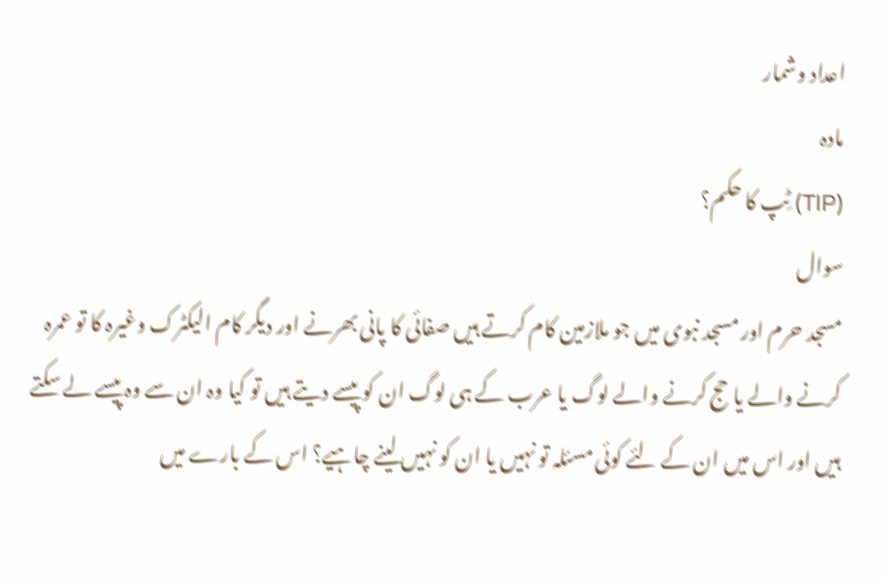اعداد وشمار
مادہ
(TIP) ٹِپ کا حکم؟
سوال
مسجد حرم اور مسجد نبوی میں جو ملازمین کام کرتے ہیں صفائی کا پانی بھرنے اور دیگر کام الیکٹرک وغیرہ کا تو عمرہ کرنے والے یا حج کرنے والے لوگ یا عرب کے ہی لوگ ان کو پیسے دیتے ہیں تو کیا وہ ان سے وہ پیسے لے سکتے ہیں اور اس میں ان کے لئے کوئی مسئلہ تو نہیں یا ان کو نہیں لینے چاہیے؟ اس کے بارے میں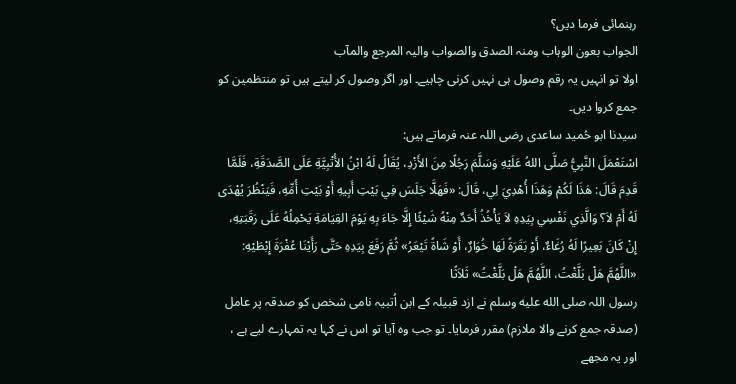رہنمائی فرما دیں؟
الجواب بعون الوہاب ومنہ الصدق والصواب والیہ المرجع والمآب
اولا تو انہیں یہ رقم وصول ہی نہیں کرنی چاہیے۔ اور اگر وصول کر لیتے ہیں تو منتظمین کو جمع کروا دیں۔
سیدنا ابو حُمید ساعدی رضی اللہ عنہ فرماتے ہیں:
اسْتَعْمَلَ النَّبِيُّ صَلَّى اللهُ عَلَيْهِ وَسَلَّمَ رَجُلًا مِنَ الأَزْدِ، يُقَالُ لَهُ ابْنُ الأُتْبِيَّةِ عَلَى الصَّدَقَةِ، فَلَمَّا قَدِمَ قَالَ: هَذَا لَكُمْ وَهَذَا أُهْدِيَ لِي، قَالَ: «فَهَلَّا جَلَسَ فِي بَيْتِ أَبِيهِ أَوْ بَيْتِ أُمِّهِ، فَيَنْظُرَ يُهْدَى لَهُ أَمْ لاَ؟ وَالَّذِي نَفْسِي بِيَدِهِ لاَ يَأْخُذُ أَحَدٌ مِنْهُ شَيْئًا إِلَّا جَاءَ بِهِ يَوْمَ القِيَامَةِ يَحْمِلُهُ عَلَى رَقَبَتِهِ، إِنْ كَانَ بَعِيرًا لَهُ رُغَاءٌ، أَوْ بَقَرَةً لَهَا خُوَارٌ، أَوْ شَاةً تَيْعَرُ» ثُمَّ رَفَعَ بِيَدِهِ حَتَّى رَأَيْنَا عُفْرَةَ إِبْطَيْهِ: «اللَّهُمَّ هَلْ بَلَّغْتُ، اللَّهُمَّ هَلْ بَلَّغْتُ» ثَلاَثًا
رسول اللہ صلى الله عليه وسلم نے ازد قبیلہ کے ابن اُتبیہ نامی شخص کو صدقہ پر عامل (صدقہ جمع کرنے والا ملازم) مقرر فرمایا۔ تو جب وہ آیا تو اس نے کہا یہ تمہارے لیے ہے ، اور یہ مجھے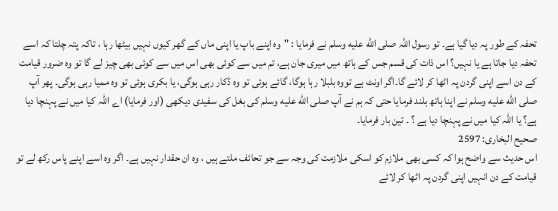تحفہ کے طور پہ دیا گیا ہے۔ تو رسول اللہ صلى الله عليه وسلم نے فرمایا : "وہ اپنے باپ یا اپنی ماں کے گھر کیوں نہیں بیٹھا رہا ، تاکہ پتہ چلتا کہ اسے تحفہ دیا جاتا ہے یا نہیں؟ اس ذات کی قسم جس کے ہاتھ میں میری جان ہے، تم میں سے کوئی بھی اس میں سے کوئی بھی چیز لے گا تو وہ ضرور قیامت کے دن اسے اپنی گردن پہ اٹھا کر لائے گا۔اگر اونٹ ہے تووہ بلبلا رہا ہوگا، گائے ہوئی تو وہ ڈکار رہی ہوگی، یا بکری ہوئی تو وہ ممیا رہی ہوگی۔ پھر آپ صلى الله عليه وسلم نے اپنا ہاتھ بلند فرمایا حتى کہ ہم نے آپ صلى الله عليه وسلم کی بغل کی سفیدی دیکھی (اور فرمایا) اے اللہ کیا میں نے پہنچا دیا ہے؟ یا اللہ کیا میں نے پہنچا دیا ہے ؟ ۔ تین بار فرمایا۔
صحیح البخاری: 2597
اس حدیث سے واضح ہوا کہ کسی بھی ملازم کو اسکی ملازمت کی وجہ سے جو تحائف ملتے ہیں ، وہ ان حقدار نہیں ہے۔ اگر وہ اسے اپنے پاس رکھ لے تو قیامت کے دن انہیں اپنی گردن پہ اٹھا کر لائے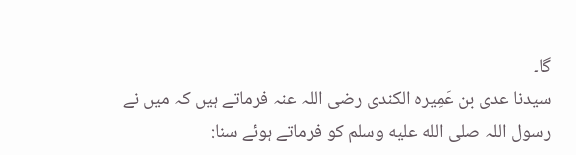گا۔
سیدنا عدی بن عَمِیرہ الکندی رضی اللہ عنہ فرماتے ہیں کہ میں نے رسول اللہ صلى الله عليه وسلم کو فرماتے ہوئے سنا: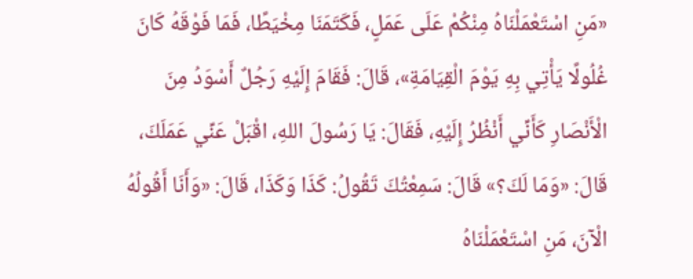«مَنِ اسْتَعْمَلْنَاهُ مِنْكُمْ عَلَى عَمَلٍ، فَكَتَمَنَا مِخْيَطًا، فَمَا فَوْقَهُ كَانَ غُلُولًا يَأْتِي بِهِ يَوْمَ الْقِيَامَةِ»، قَالَ: فَقَامَ إِلَيْهِ رَجُلٌ أَسْوَدُ مِنَ الْأَنْصَارِ كَأَنِّي أَنْظُرُ إِلَيْهِ، فَقَالَ: يَا رَسُولَ اللهِ، اقْبَلْ عَنِّي عَمَلَكَ، قَالَ: «وَمَا لَكَ؟» قَالَ: سَمِعْتُكَ تَقُولُ: كَذَا وَكَذَا، قَالَ: «وَأَنَا أَقُولُهُ الْآنَ، مَنِ اسْتَعْمَلْنَاهُ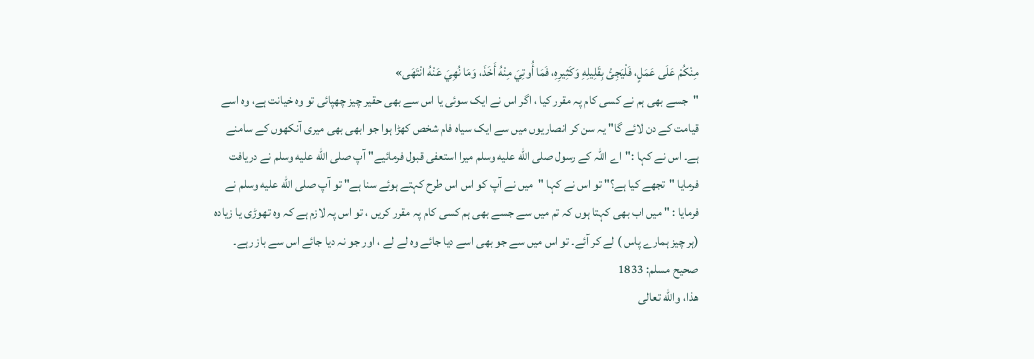مِنْكُمْ عَلَى عَمَلٍ، فَلْيَجِئْ بِقَلِيلِهِ وَكَثِيرِهِ، فَمَا أُوتِيَ مِنْهُ أَخَذَ، وَمَا نُهِيَ عَنْهُ انْتَهَى»
"جسے بھی ہم نے کسی کام پہ مقرر کیا ، اگر اس نے ایک سوئی یا اس سے بھی حقیر چیز چھپائی تو وہ خیانت ہے، وہ اسے قیامت کے دن لائے گا" یہ سن کر انصاریوں میں سے ایک سیاہ فام شخص کھڑا ہوا جو ابھی بھی میری آنکھوں کے سامنے ہے۔ اس نے کہا :"اے اللہ کے رسول صلى الله عليه وسلم میرا استعفى قبول فرمائیے" آپ صلى الله عليه وسلم نے دریافت فرمایا "تجھے کیا ہے؟" تو اس نے کہا "میں نے آپ کو اس اس طرح کہتے ہوئے سنا ہے" تو آپ صلى الله عليه وسلم نے فرمایا : " میں اب بھی کہتا ہوں کہ تم میں سے جسے بھی ہم کسی کام پہ مقرر کریں ، تو اس پہ لازم ہے کہ وہ تھوڑی یا زیادہ (ہر چیز ہمارے پاس ) لے کر آئے۔ تو اس میں سے جو بھی اسے دیا جائے وہ لے لے ، اور جو نہ دیا جائے اس سے باز رہے۔
صحیح مسلم: 1833
هذا، والله تعالى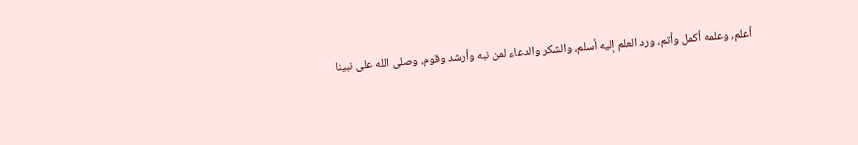أعلم، وعلمه أكمل وأتم، ورد العلم إليه أسلم، والشكر والدعاء لمن نبه وأرشد وقوم، وصلى الله على نبينا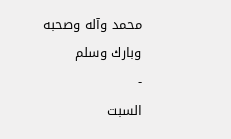محمد وآله وصحبه وبارك وسلم
-
السبت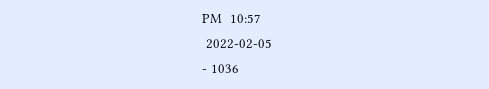PM  10:57
 2022-02-05
- 1036